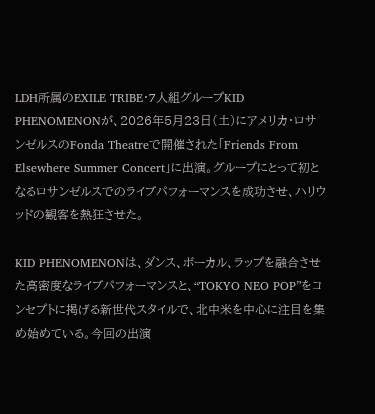LDH所属のEXILE TRIBE・7人組グループKID PHENOMENONが、2026年5月23日(土)にアメリカ・ロサンゼルスのFonda Theatreで開催された「Friends From Elsewhere Summer Concert」に出演。グループにとって初となるロサンゼルスでのライブパフォーマンスを成功させ、ハリウッドの観客を熱狂させた。

KID PHENOMENONは、ダンス、ボーカル、ラップを融合させた高密度なライブパフォーマンスと、“TOKYO NEO POP”をコンセプトに掲げる新世代スタイルで、北中米を中心に注目を集め始めている。今回の出演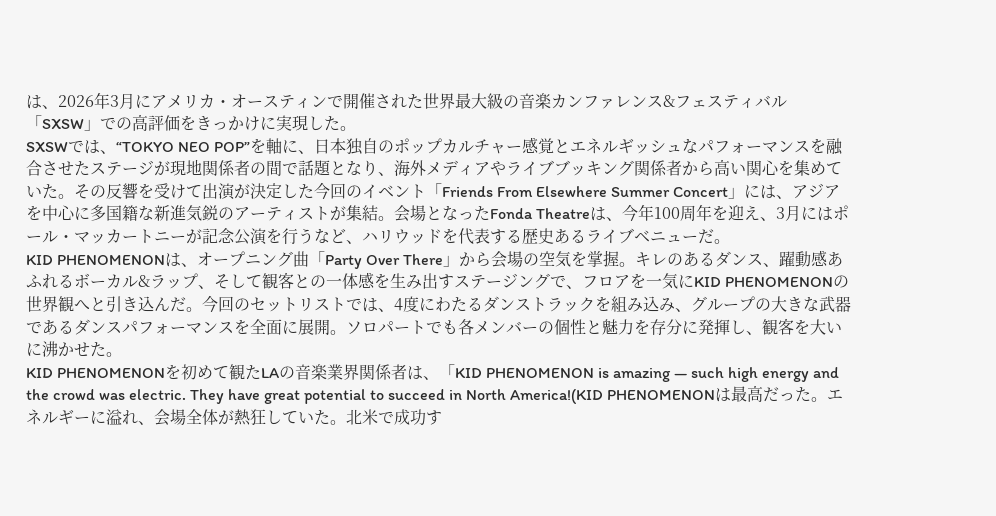は、2026年3月にアメリカ・オースティンで開催された世界最大級の音楽カンファレンス&フェスティバル「SXSW」での高評価をきっかけに実現した。
SXSWでは、“TOKYO NEO POP”を軸に、日本独自のポップカルチャー感覚とエネルギッシュなパフォーマンスを融合させたステージが現地関係者の間で話題となり、海外メディアやライブブッキング関係者から高い関心を集めていた。その反響を受けて出演が決定した今回のイベント「Friends From Elsewhere Summer Concert」には、アジアを中心に多国籍な新進気鋭のアーティストが集結。会場となったFonda Theatreは、今年100周年を迎え、3月にはポール・マッカートニーが記念公演を行うなど、ハリウッドを代表する歴史あるライブベニューだ。
KID PHENOMENONは、オープニング曲「Party Over There」から会場の空気を掌握。キレのあるダンス、躍動感あふれるボーカル&ラップ、そして観客との一体感を生み出すステージングで、フロアを一気にKID PHENOMENONの世界観へと引き込んだ。今回のセットリストでは、4度にわたるダンストラックを組み込み、グループの大きな武器であるダンスパフォーマンスを全面に展開。ソロパートでも各メンバーの個性と魅力を存分に発揮し、観客を大いに沸かせた。
KID PHENOMENONを初めて観たLAの音楽業界関係者は、「KID PHENOMENON is amazing — such high energy and the crowd was electric. They have great potential to succeed in North America!(KID PHENOMENONは最高だった。エネルギーに溢れ、会場全体が熱狂していた。北米で成功す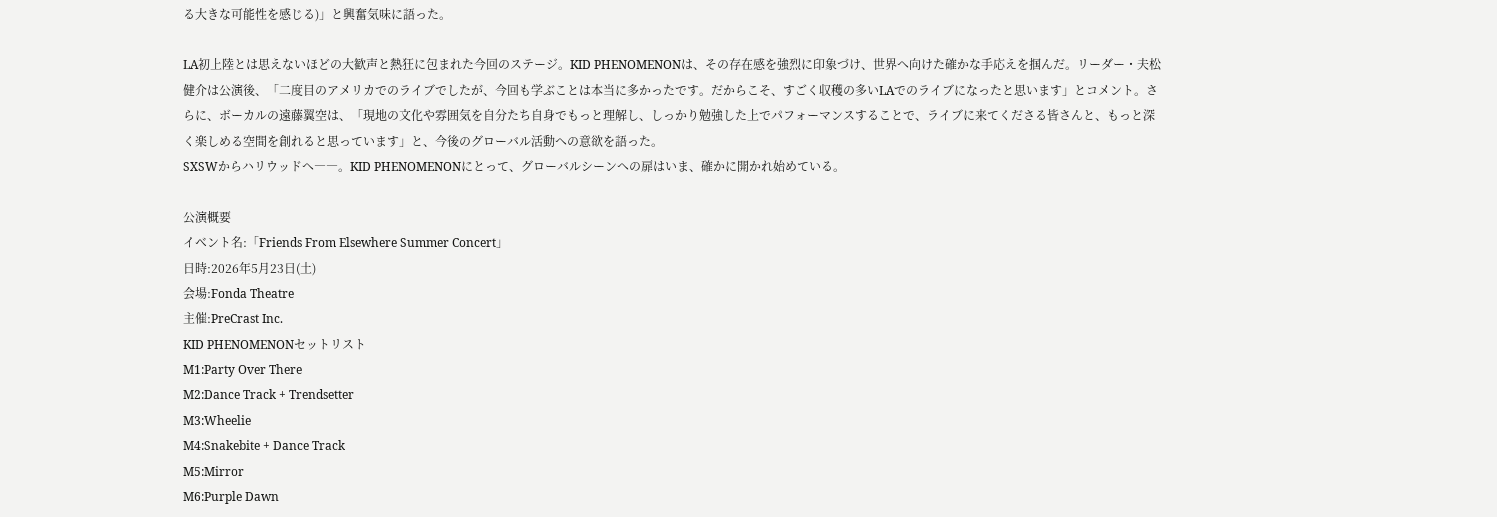る大きな可能性を感じる)」と興奮気味に語った。

LA初上陸とは思えないほどの大歓声と熱狂に包まれた今回のステージ。KID PHENOMENONは、その存在感を強烈に印象づけ、世界へ向けた確かな手応えを掴んだ。リーダー・夫松健介は公演後、「二度目のアメリカでのライブでしたが、今回も学ぶことは本当に多かったです。だからこそ、すごく収穫の多いLAでのライブになったと思います」とコメント。さらに、ボーカルの遠藤翼空は、「現地の文化や雰囲気を自分たち自身でもっと理解し、しっかり勉強した上でパフォーマンスすることで、ライブに来てくださる皆さんと、もっと深く楽しめる空間を創れると思っています」と、今後のグローバル活動への意欲を語った。
SXSWからハリウッドへ――。KID PHENOMENONにとって、グローバルシーンへの扉はいま、確かに開かれ始めている。

公演概要
イベント名:「Friends From Elsewhere Summer Concert」
日時:2026年5月23日(土)
会場:Fonda Theatre
主催:PreCrast Inc.
KID PHENOMENONセットリスト
M1:Party Over There
M2:Dance Track + Trendsetter
M3:Wheelie
M4:Snakebite + Dance Track
M5:Mirror
M6:Purple Dawn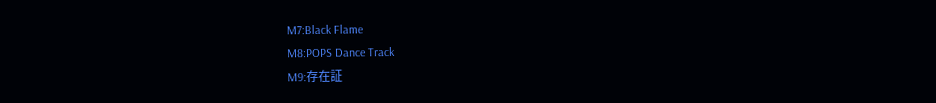M7:Black Flame
M8:POPS Dance Track
M9:存在証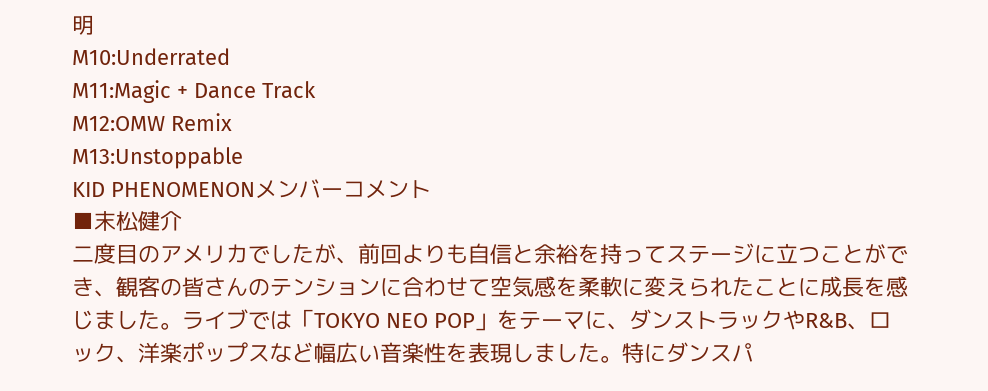明
M10:Underrated
M11:Magic + Dance Track
M12:OMW Remix
M13:Unstoppable
KID PHENOMENONメンバーコメント
■末松健介
二度目のアメリカでしたが、前回よりも自信と余裕を持ってステージに立つことができ、観客の皆さんのテンションに合わせて空気感を柔軟に変えられたことに成長を感じました。ライブでは「TOKYO NEO POP」をテーマに、ダンストラックやR&B、ロック、洋楽ポップスなど幅広い音楽性を表現しました。特にダンスパ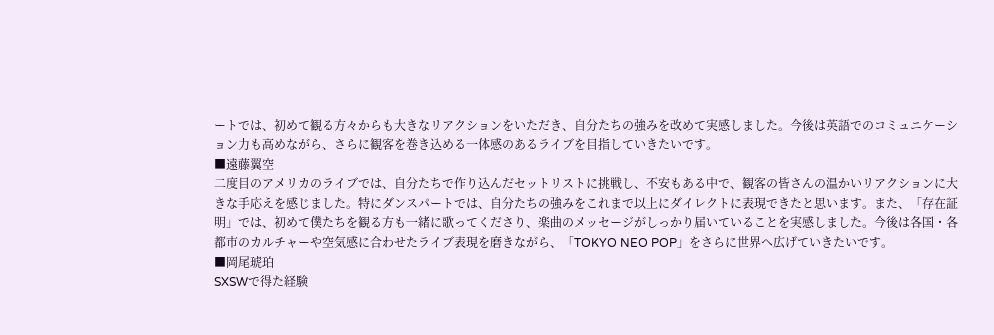ートでは、初めて観る方々からも大きなリアクションをいただき、自分たちの強みを改めて実感しました。今後は英語でのコミュニケーション力も高めながら、さらに観客を巻き込める一体感のあるライブを目指していきたいです。
■遠藤翼空
二度目のアメリカのライブでは、自分たちで作り込んだセットリストに挑戦し、不安もある中で、観客の皆さんの温かいリアクションに大きな手応えを感じました。特にダンスパートでは、自分たちの強みをこれまで以上にダイレクトに表現できたと思います。また、「存在証明」では、初めて僕たちを観る方も一緒に歌ってくださり、楽曲のメッセージがしっかり届いていることを実感しました。今後は各国・各都市のカルチャーや空気感に合わせたライブ表現を磨きながら、「TOKYO NEO POP」をさらに世界へ広げていきたいです。
■岡尾琥珀
SXSWで得た経験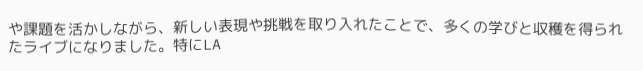や課題を活かしながら、新しい表現や挑戦を取り入れたことで、多くの学びと収穫を得られたライブになりました。特にLA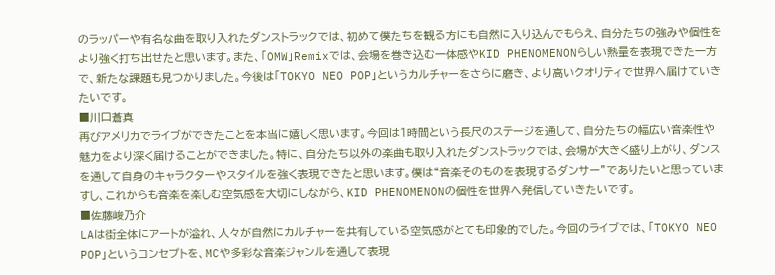のラッパーや有名な曲を取り入れたダンストラックでは、初めて僕たちを観る方にも自然に入り込んでもらえ、自分たちの強みや個性をより強く打ち出せたと思います。また、「OMW」Remixでは、会場を巻き込む一体感やKID PHENOMENONらしい熱量を表現できた一方で、新たな課題も見つかりました。今後は「TOKYO NEO POP」というカルチャーをさらに磨き、より高いクオリティで世界へ届けていきたいです。
■川口蒼真
再びアメリカでライブができたことを本当に嬉しく思います。今回は1時間という長尺のステージを通して、自分たちの幅広い音楽性や魅力をより深く届けることができました。特に、自分たち以外の楽曲も取り入れたダンストラックでは、会場が大きく盛り上がり、ダンスを通して自身のキャラクターやスタイルを強く表現できたと思います。僕は“音楽そのものを表現するダンサー”でありたいと思っていますし、これからも音楽を楽しむ空気感を大切にしながら、KID PHENOMENONの個性を世界へ発信していきたいです。
■佐藤峻乃介
LAは街全体にアートが溢れ、人々が自然にカルチャーを共有している空気感がとても印象的でした。今回のライブでは、「TOKYO NEO POP」というコンセプトを、MCや多彩な音楽ジャンルを通して表現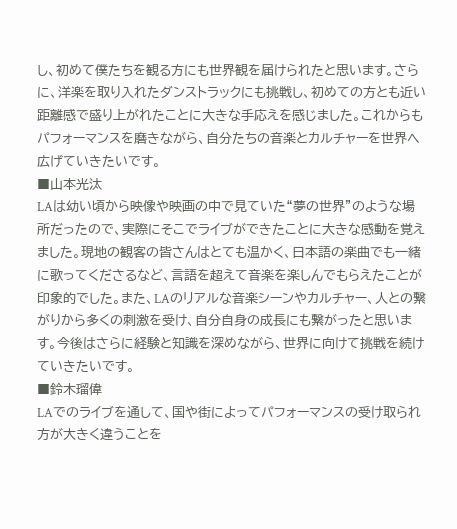し、初めて僕たちを観る方にも世界観を届けられたと思います。さらに、洋楽を取り入れたダンストラックにも挑戦し、初めての方とも近い距離感で盛り上がれたことに大きな手応えを感じました。これからもパフォーマンスを磨きながら、自分たちの音楽とカルチャーを世界へ広げていきたいです。
■山本光汰
LAは幼い頃から映像や映画の中で見ていた“夢の世界”のような場所だったので、実際にそこでライブができたことに大きな感動を覚えました。現地の観客の皆さんはとても温かく、日本語の楽曲でも一緒に歌ってくださるなど、言語を超えて音楽を楽しんでもらえたことが印象的でした。また、LAのリアルな音楽シーンやカルチャー、人との繋がりから多くの刺激を受け、自分自身の成長にも繋がったと思います。今後はさらに経験と知識を深めながら、世界に向けて挑戦を続けていきたいです。
■鈴木瑠偉
LAでのライブを通して、国や街によってパフォーマンスの受け取られ方が大きく違うことを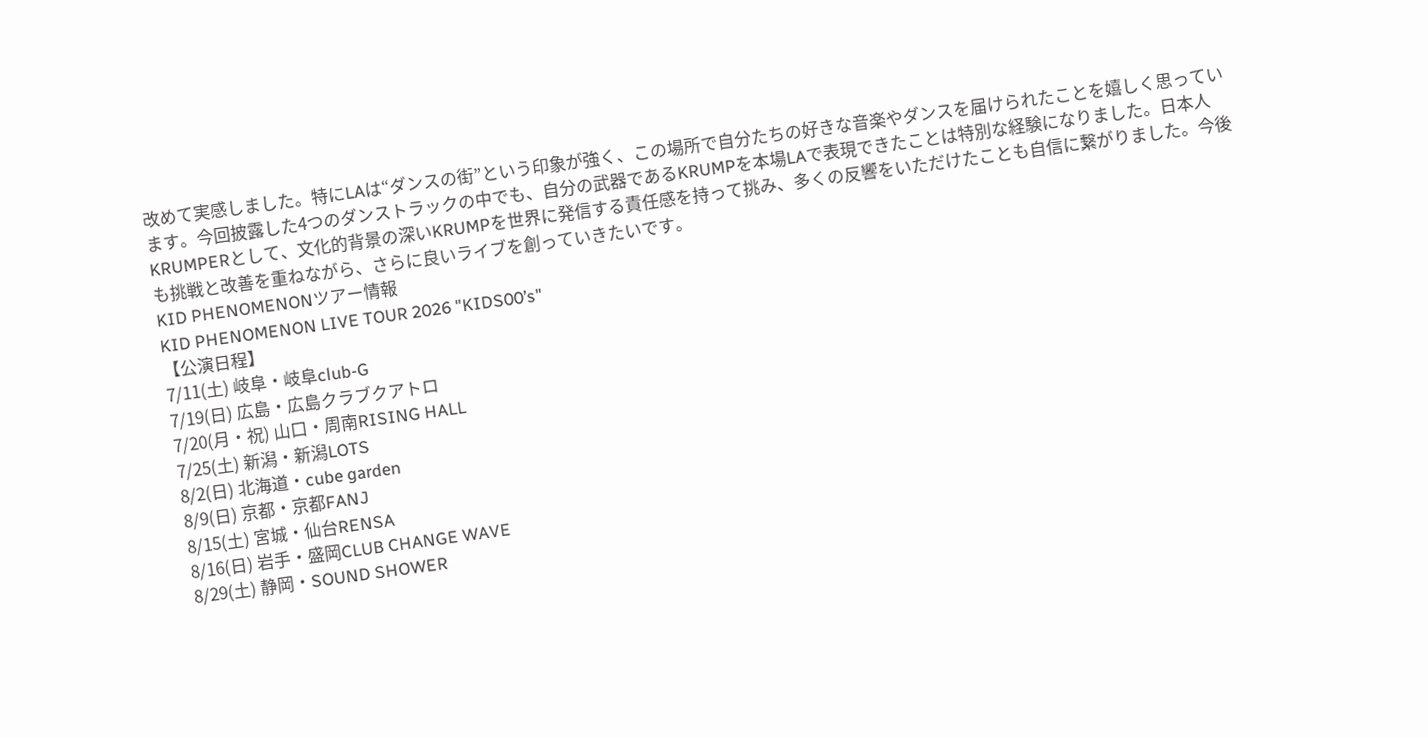改めて実感しました。特にLAは“ダンスの街”という印象が強く、この場所で自分たちの好きな音楽やダンスを届けられたことを嬉しく思っています。今回披露した4つのダンストラックの中でも、自分の武器であるKRUMPを本場LAで表現できたことは特別な経験になりました。日本人KRUMPERとして、文化的背景の深いKRUMPを世界に発信する責任感を持って挑み、多くの反響をいただけたことも自信に繋がりました。今後も挑戦と改善を重ねながら、さらに良いライブを創っていきたいです。
KID PHENOMENONツアー情報
KID PHENOMENON LIVE TOUR 2026 "KIDS00’s"
【公演日程】
7/11(土) 岐阜・岐阜club-G
7/19(日) 広島・広島クラブクアトロ
7/20(月・祝) 山口・周南RISING HALL
7/25(土) 新潟・新潟LOTS
8/2(日) 北海道・cube garden
8/9(日) 京都・京都FANJ
8/15(土) 宮城・仙台RENSA
8/16(日) 岩手・盛岡CLUB CHANGE WAVE
8/29(土) 静岡・SOUND SHOWER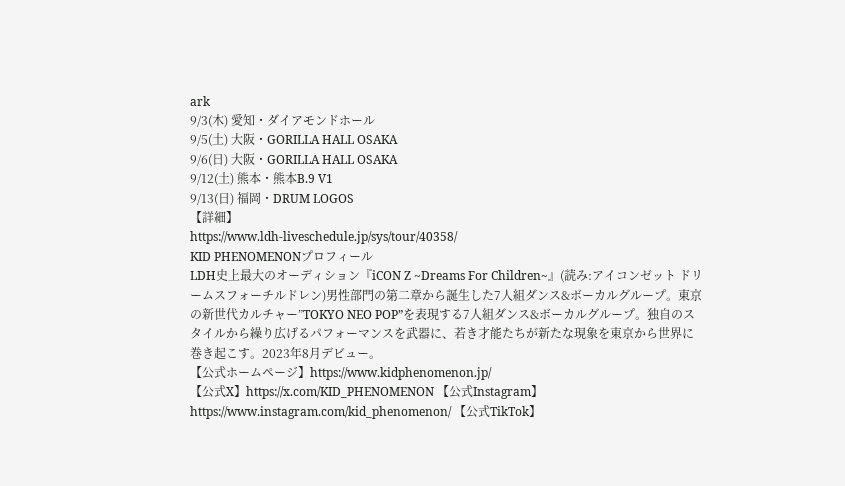ark
9/3(木) 愛知・ダイアモンドホール
9/5(土) 大阪・GORILLA HALL OSAKA
9/6(日) 大阪・GORILLA HALL OSAKA
9/12(土) 熊本・熊本B.9 V1
9/13(日) 福岡・DRUM LOGOS
【詳細】
https://www.ldh-liveschedule.jp/sys/tour/40358/
KID PHENOMENONプロフィール
LDH史上最大のオーディション『iCON Z ~Dreams For Children~』(読み:アイコンゼット ドリームスフォーチルドレン)男性部門の第二章から誕生した7人組ダンス&ボーカルグループ。東京の新世代カルチャー”TOKYO NEO POP”を表現する7人組ダンス&ボーカルグループ。独自のスタイルから繰り広げるパフォーマンスを武器に、若き才能たちが新たな現象を東京から世界に巻き起こす。2023年8月デビュー。
【公式ホームページ】https://www.kidphenomenon.jp/
【公式X】https://x.com/KID_PHENOMENON 【公式Instagram】https://www.instagram.com/kid_phenomenon/ 【公式TikTok】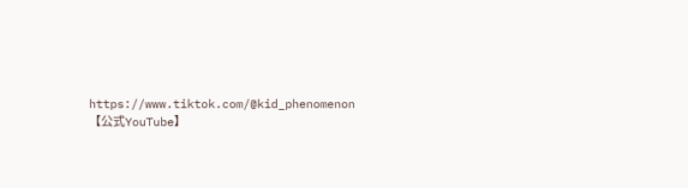https://www.tiktok.com/@kid_phenomenon 【公式YouTube】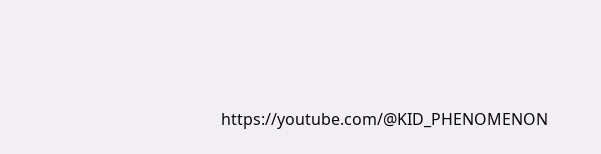https://youtube.com/@KID_PHENOMENON